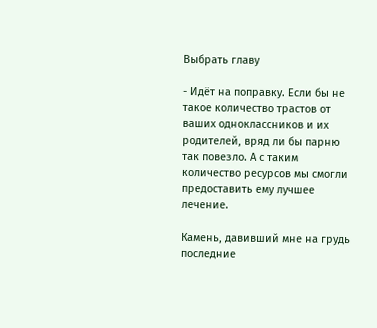Выбрать главу

- Идёт на поправку. Если бы не такое количество трастов от ваших одноклассников и их родителей, вряд ли бы парню так повезло. А с таким количество ресурсов мы смогли предоставить ему лучшее лечение.

Камень, давивший мне на грудь последние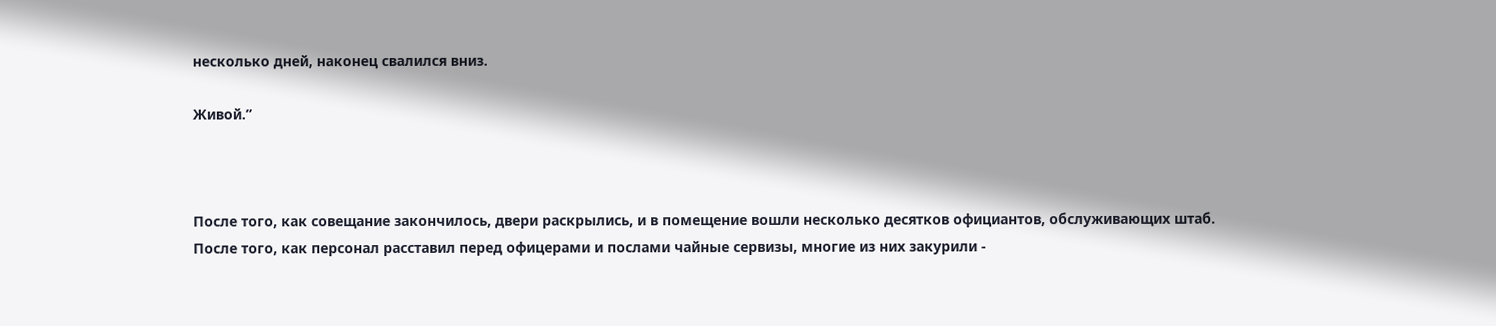несколько дней, наконец свалился вниз.

Живой.”



После того, как совещание закончилось, двери раскрылись, и в помещение вошли несколько десятков официантов, обслуживающих штаб. После того, как персонал расставил перед офицерами и послами чайные сервизы, многие из них закурили -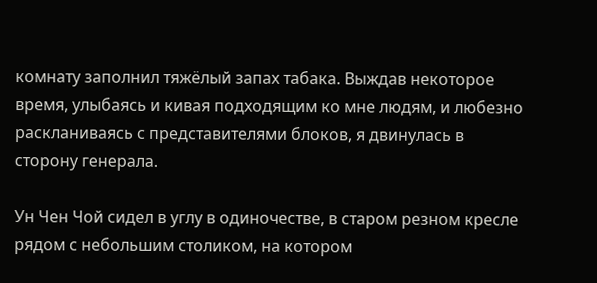комнату заполнил тяжёлый запах табака. Выждав некоторое время, улыбаясь и кивая подходящим ко мне людям, и любезно раскланиваясь с представителями блоков, я двинулась в сторону генерала.

Ун Чен Чой сидел в углу в одиночестве, в старом резном кресле рядом с небольшим столиком, на котором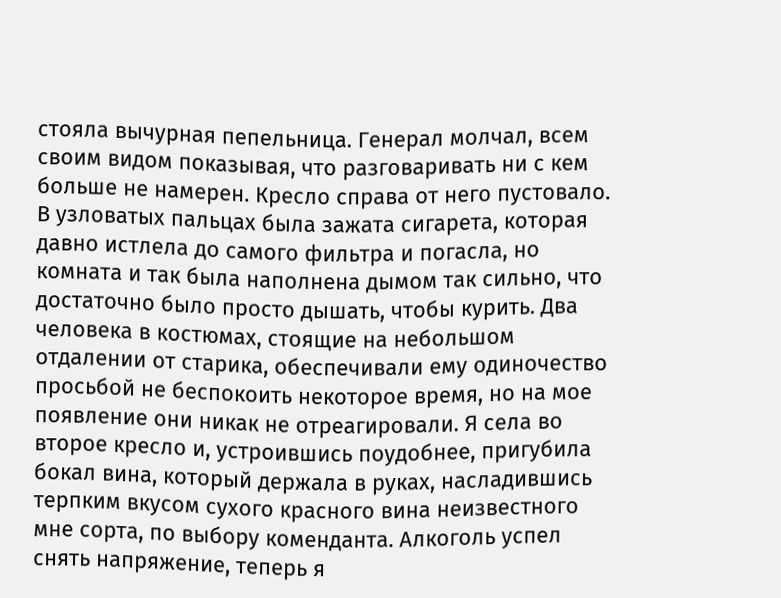стояла вычурная пепельница. Генерал молчал, всем своим видом показывая, что разговаривать ни с кем больше не намерен. Кресло справа от него пустовало. В узловатых пальцах была зажата сигарета, которая давно истлела до самого фильтра и погасла, но комната и так была наполнена дымом так сильно, что достаточно было просто дышать, чтобы курить. Два человека в костюмах, стоящие на небольшом отдалении от старика, обеспечивали ему одиночество просьбой не беспокоить некоторое время, но на мое появление они никак не отреагировали. Я села во второе кресло и, устроившись поудобнее, пригубила бокал вина, который держала в руках, насладившись терпким вкусом сухого красного вина неизвестного мне сорта, по выбору коменданта. Алкоголь успел снять напряжение, теперь я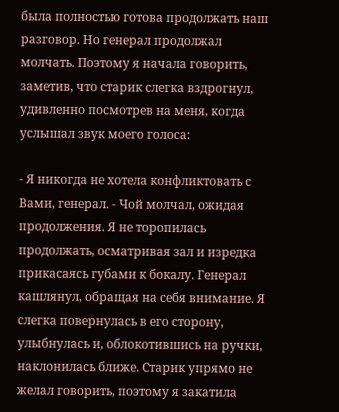была полностью готова продолжать наш разговор. Но генерал продолжал молчать. Поэтому я начала говорить, заметив, что старик слегка вздрогнул, удивленно посмотрев на меня, когда услышал звук моего голоса:

- Я никогда не хотела конфликтовать с Вами, генерал. - Чой молчал, ожидая продолжения. Я не торопилась продолжать, осматривая зал и изредка прикасаясь губами к бокалу. Генерал кашлянул, обращая на себя внимание. Я слегка повернулась в его сторону, улыбнулась и, облокотившись на ручки, наклонилась ближе. Старик упрямо не желал говорить, поэтому я закатила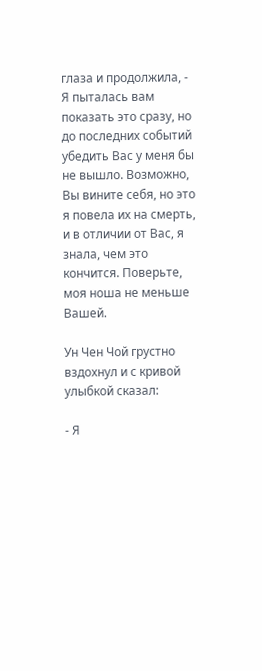глаза и продолжила, - Я пыталась вам показать это сразу, но до последних событий убедить Вас у меня бы не вышло. Возможно, Вы вините себя, но это я повела их на смерть, и в отличии от Вас, я знала, чем это кончится. Поверьте, моя ноша не меньше Вашей.

Ун Чен Чой грустно вздохнул и с кривой улыбкой сказал:

- Я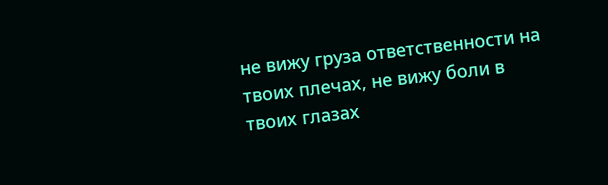не вижу груза ответственности на твоих плечах, не вижу боли в твоих глазах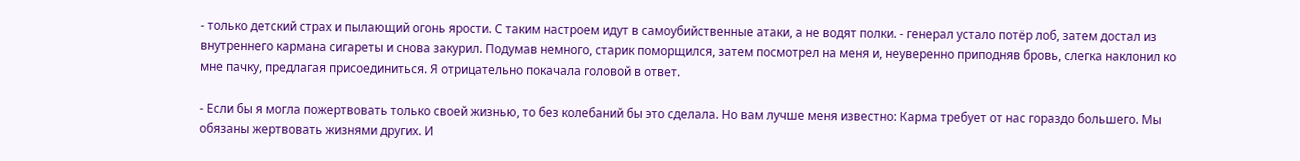- только детский страх и пылающий огонь ярости. С таким настроем идут в самоубийственные атаки, а не водят полки. - генерал устало потёр лоб, затем достал из внутреннего кармана сигареты и снова закурил. Подумав немного, старик поморщился, затем посмотрел на меня и, неуверенно приподняв бровь, слегка наклонил ко мне пачку, предлагая присоединиться. Я отрицательно покачала головой в ответ.

- Если бы я могла пожертвовать только своей жизнью, то без колебаний бы это сделала. Но вам лучше меня известно: Карма требует от нас гораздо большего. Мы обязаны жертвовать жизнями других. И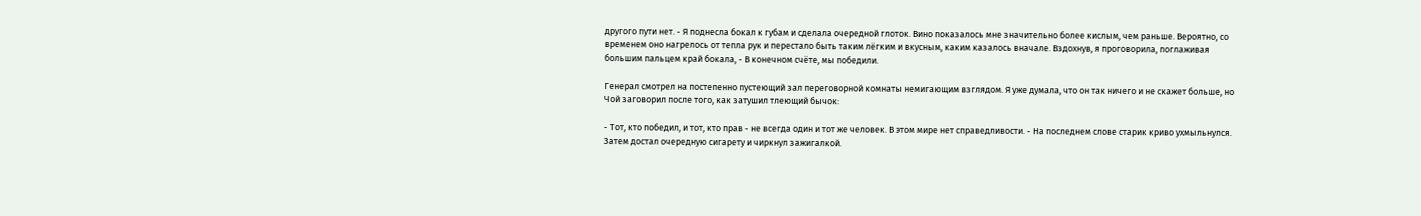другого пути нет. - Я поднесла бокал к губам и сделала очередной глоток. Вино показалось мне значительно более кислым, чем раньше. Вероятно, со временем оно нагрелось от тепла рук и перестало быть таким лёгким и вкусным, каким казалось вначале. Вздохнув, я проговорила, поглаживая большим пальцем край бокала, - В конечном счёте, мы победили.

Генерал смотрел на постепенно пустеющий зал переговорной комнаты немигающим взглядом. Я уже думала, что он так ничего и не скажет больше, но Чой заговорил после того, как затушил тлеющий бычок:

- Тот, кто победил, и тот, кто прав - не всегда один и тот же человек. В этом мире нет справедливости. - На последнем слове старик криво ухмыльнулся. Затем достал очередную сигарету и чиркнул зажигалкой.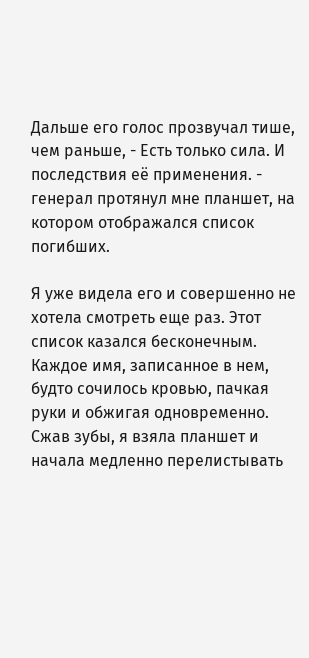Дальше его голос прозвучал тише, чем раньше, - Есть только сила. И последствия её применения. - генерал протянул мне планшет, на котором отображался список погибших.

Я уже видела его и совершенно не хотела смотреть еще раз. Этот список казался бесконечным. Каждое имя, записанное в нем, будто сочилось кровью, пачкая руки и обжигая одновременно. Сжав зубы, я взяла планшет и начала медленно перелистывать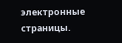электронные страницы.